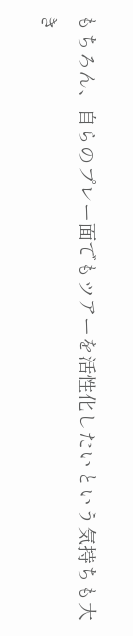もちろん、自らのプレー面でもツアーを活性化したいという気持ちも大き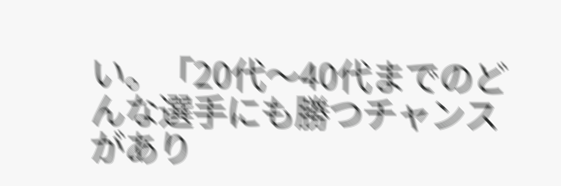い。「20代〜40代までのどんな選手にも勝つチャンスがあり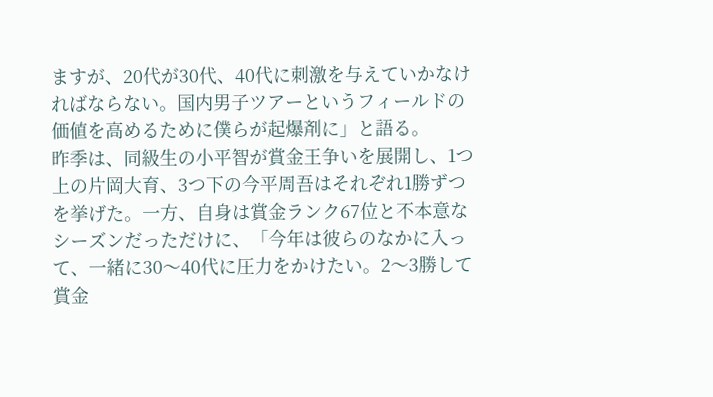ますが、20代が30代、40代に刺激を与えていかなければならない。国内男子ツアーというフィールドの価値を高めるために僕らが起爆剤に」と語る。
昨季は、同級生の小平智が賞金王争いを展開し、1つ上の片岡大育、3つ下の今平周吾はそれぞれ1勝ずつを挙げた。一方、自身は賞金ランク67位と不本意なシーズンだっただけに、「今年は彼らのなかに入って、一緒に30〜40代に圧力をかけたい。2〜3勝して賞金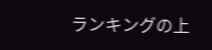ランキングの上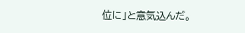位に」と意気込んだ。